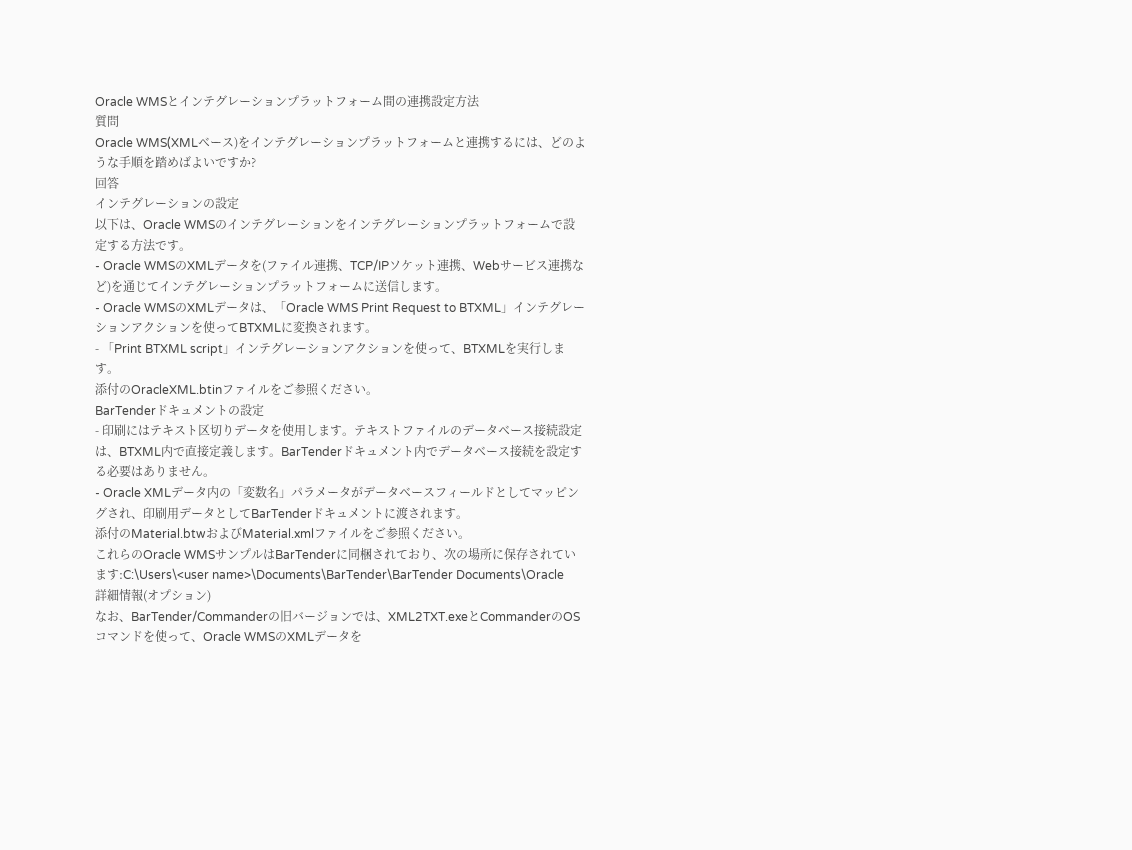Oracle WMSとインテグレーションプラットフォーム間の連携設定方法
質問
Oracle WMS(XMLベース)をインテグレーションプラットフォームと連携するには、どのような手順を踏めばよいですか?
回答
インテグレーションの設定
以下は、Oracle WMSのインテグレーションをインテグレーションプラットフォームで設定する方法です。
- Oracle WMSのXMLデータを(ファイル連携、TCP/IPソケット連携、Webサービス連携など)を通じてインテグレーションプラットフォームに送信します。
- Oracle WMSのXMLデータは、「Oracle WMS Print Request to BTXML」インテグレーションアクションを使ってBTXMLに変換されます。
- 「Print BTXML script」インテグレーションアクションを使って、BTXMLを実行します。
添付のOracleXML.btinファイルをご参照ください。
BarTenderドキュメントの設定
- 印刷にはテキスト区切りデータを使用します。テキストファイルのデータベース接続設定は、BTXML内で直接定義します。BarTenderドキュメント内でデータベース接続を設定する必要はありません。
- Oracle XMLデータ内の「変数名」パラメータがデータベースフィールドとしてマッピングされ、印刷用データとしてBarTenderドキュメントに渡されます。
添付のMaterial.btwおよびMaterial.xmlファイルをご参照ください。
これらのOracle WMSサンプルはBarTenderに同梱されており、次の場所に保存されています:C:\Users\<user name>\Documents\BarTender\BarTender Documents\Oracle
詳細情報(オプション)
なお、BarTender/Commanderの旧バージョンでは、XML2TXT.exeとCommanderのOSコマンドを使って、Oracle WMSのXMLデータを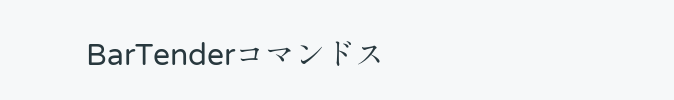BarTenderコマンドス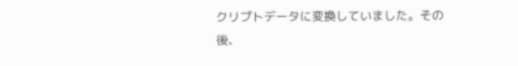クリプトデータに変換していました。その後、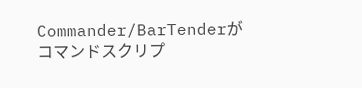Commander/BarTenderがコマンドスクリプ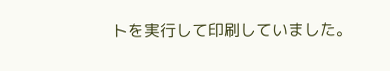トを実行して印刷していました。